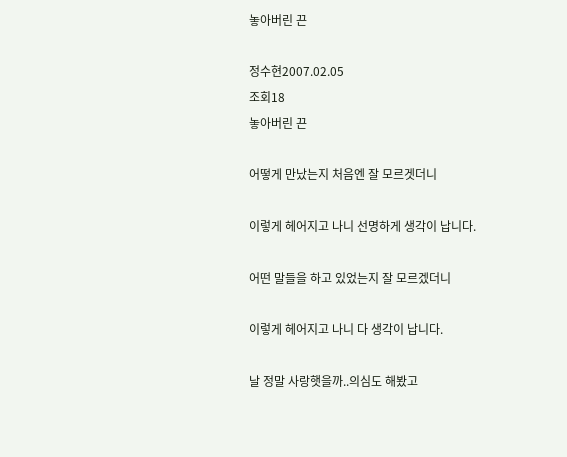놓아버린 끈

정수현2007.02.05
조회18
놓아버린 끈

어떻게 만났는지 처음엔 잘 모르겟더니

이렇게 헤어지고 나니 선명하게 생각이 납니다.

어떤 말들을 하고 있었는지 잘 모르겠더니

이렇게 헤어지고 나니 다 생각이 납니다.

날 정말 사랑햇을까..의심도 해봤고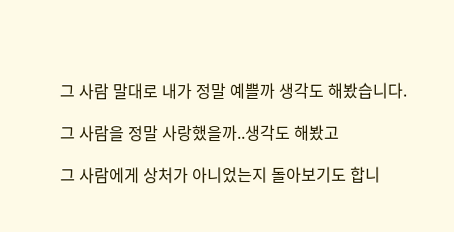그 사람 말대로 내가 정말 예쁠까 생각도 해봤습니다.

그 사람을 정말 사랑했을까..생각도 해봤고

그 사람에게 상처가 아니었는지 돌아보기도 합니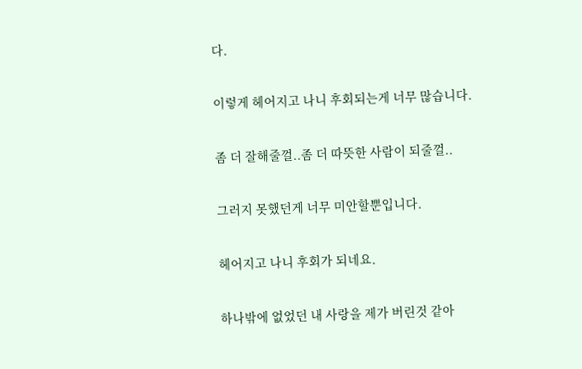다.

이렇게 헤어지고 나니 후회되는게 너무 많습니다.

좀 더 잘해줄껄..좀 더 따뜻한 사람이 되줄껄..

그러지 못했던게 너무 미안할뿐입니다.

헤어지고 나니 후회가 되네요.

하나밖에 없었던 내 사랑을 제가 버린것 같아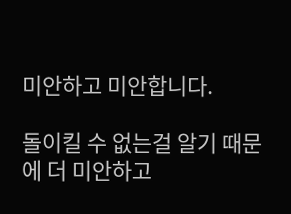미안하고 미안합니다.

돌이킬 수 없는걸 알기 때문에 더 미안하고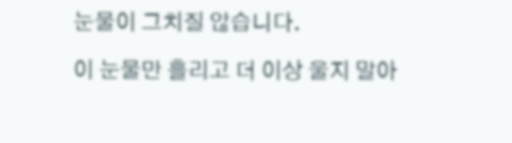눈물이 그치질 않습니다.

이 눈물만 흘리고 더 이상 울지 말아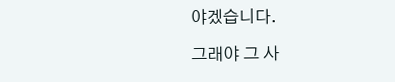야겠습니다.

그래야 그 사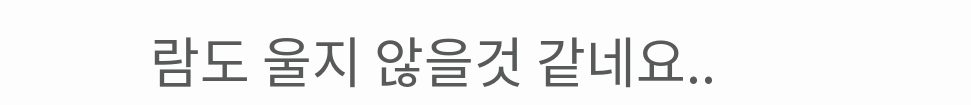람도 울지 않을것 같네요..